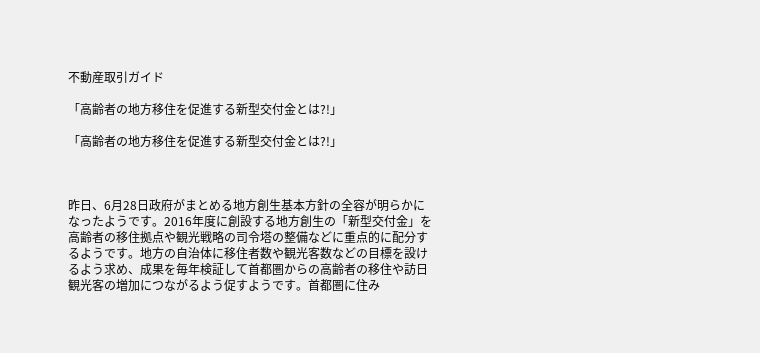不動産取引ガイド

「高齢者の地方移住を促進する新型交付金とは?!」

「高齢者の地方移住を促進する新型交付金とは?!」



昨日、6月28日政府がまとめる地方創生基本方針の全容が明らかになったようです。2016年度に創設する地方創生の「新型交付金」を高齢者の移住拠点や観光戦略の司令塔の整備などに重点的に配分するようです。地方の自治体に移住者数や観光客数などの目標を設けるよう求め、成果を毎年検証して首都圏からの高齢者の移住や訪日観光客の増加につながるよう促すようです。首都圏に住み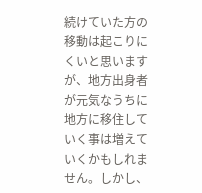続けていた方の移動は起こりにくいと思いますが、地方出身者が元気なうちに地方に移住していく事は増えていくかもしれません。しかし、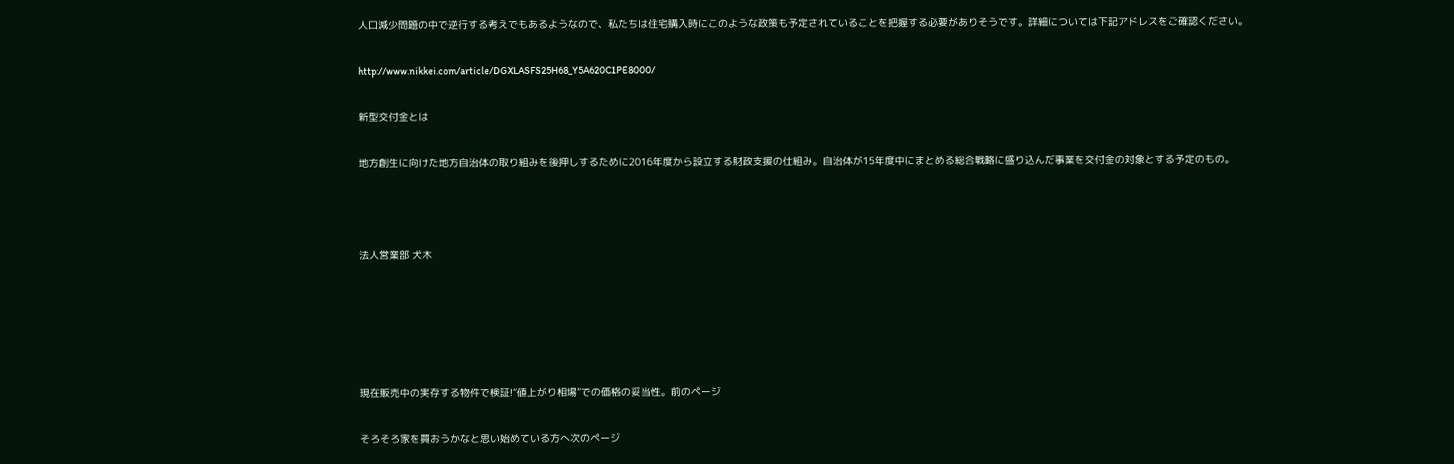人口減少問題の中で逆行する考えでもあるようなので、私たちは住宅購入時にこのような政策も予定されていることを把握する必要がありそうです。詳細については下記アドレスをご確認ください。

http://www.nikkei.com/article/DGXLASFS25H68_Y5A620C1PE8000/

新型交付金とは

地方創生に向けた地方自治体の取り組みを後押しするために2016年度から設立する財政支援の仕組み。自治体が15年度中にまとめる総合戦略に盛り込んだ事業を交付金の対象とする予定のもの。



法人営業部 犬木





現在販売中の実存する物件で検証!“値上がり相場”での価格の妥当性。前のページ

そろそろ家を買おうかなと思い始めている方へ次のページ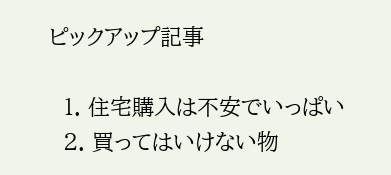ピックアップ記事

  1. 住宅購入は不安でいっぱい
  2. 買ってはいけない物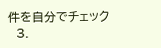件を自分でチェック
  3.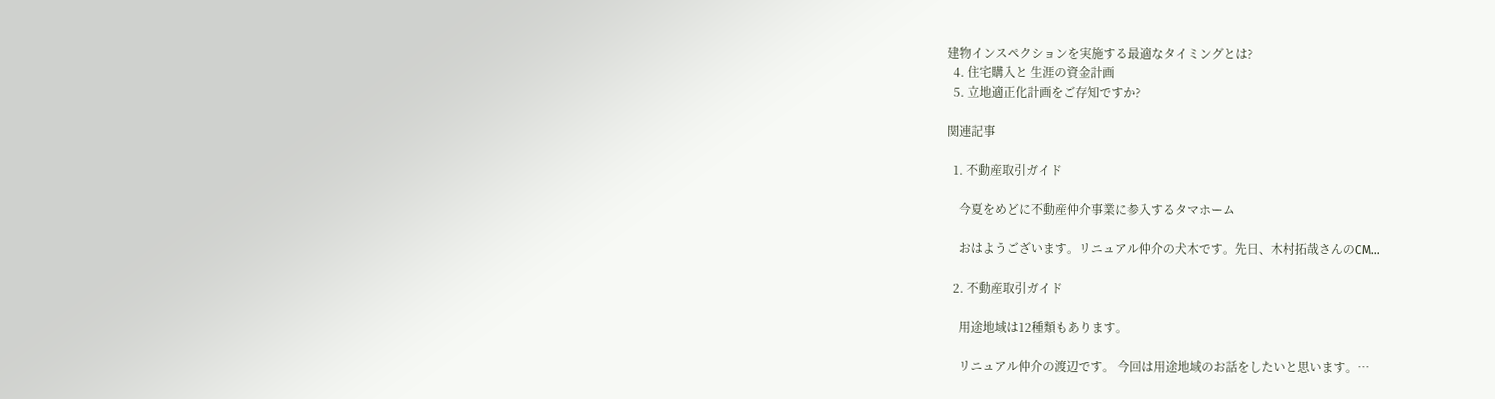建物インスペクションを実施する最適なタイミングとは?
  4. 住宅購入と 生涯の資金計画
  5. 立地適正化計画をご存知ですか?

関連記事

  1. 不動産取引ガイド

    今夏をめどに不動産仲介事業に参入するタマホーム

    おはようございます。リニュアル仲介の犬木です。先日、木村拓哉さんのCM…

  2. 不動産取引ガイド

    用途地域は12種類もあります。

    リニュアル仲介の渡辺です。 今回は用途地域のお話をしたいと思います。…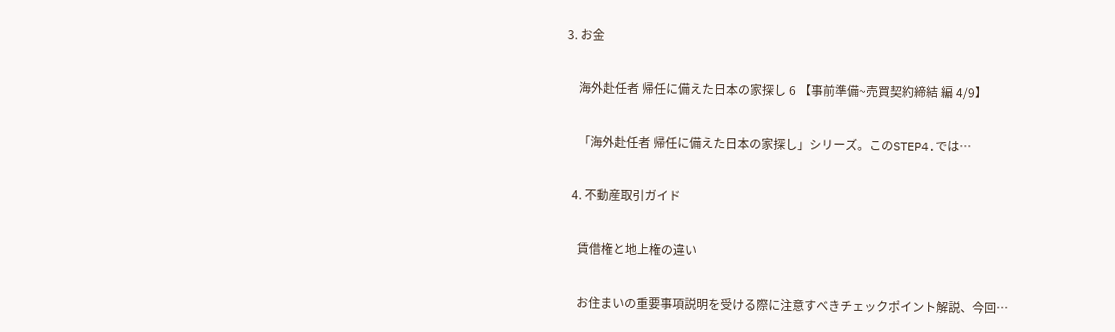3. お金

    海外赴任者 帰任に備えた日本の家探し 6 【事前準備~売買契約締結 編 4/9】

    「海外赴任者 帰任に備えた日本の家探し」シリーズ。このSTEP4.では…

  4. 不動産取引ガイド

    賃借権と地上権の違い

    お住まいの重要事項説明を受ける際に注意すべきチェックポイント解説、今回…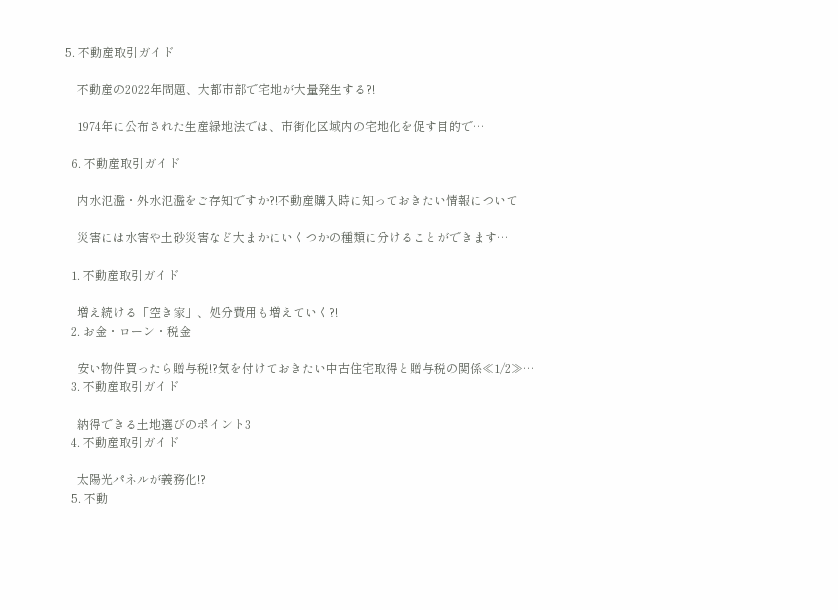5. 不動産取引ガイド

    不動産の2022年問題、大都市部で宅地が大量発生する?!

    1974年に公布された生産緑地法では、市街化区域内の宅地化を促す目的で…

  6. 不動産取引ガイド

    内水氾濫・外水氾濫をご存知ですか?!不動産購入時に知っておきたい情報について

    災害には水害や土砂災害など大まかにいくつかの種類に分けることができます…

  1. 不動産取引ガイド

    増え続ける「空き家」、処分費用も増えていく?!
  2. お金・ローン・税金

    安い物件買ったら贈与税!?気を付けておきたい中古住宅取得と贈与税の関係≪1/2≫…
  3. 不動産取引ガイド

    納得できる土地選びのポイント3
  4. 不動産取引ガイド

    太陽光パネルが義務化!?
  5. 不動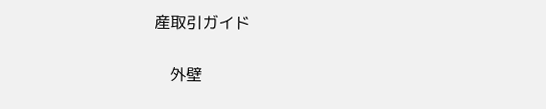産取引ガイド

    外壁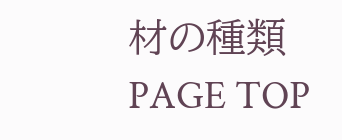材の種類
PAGE TOP